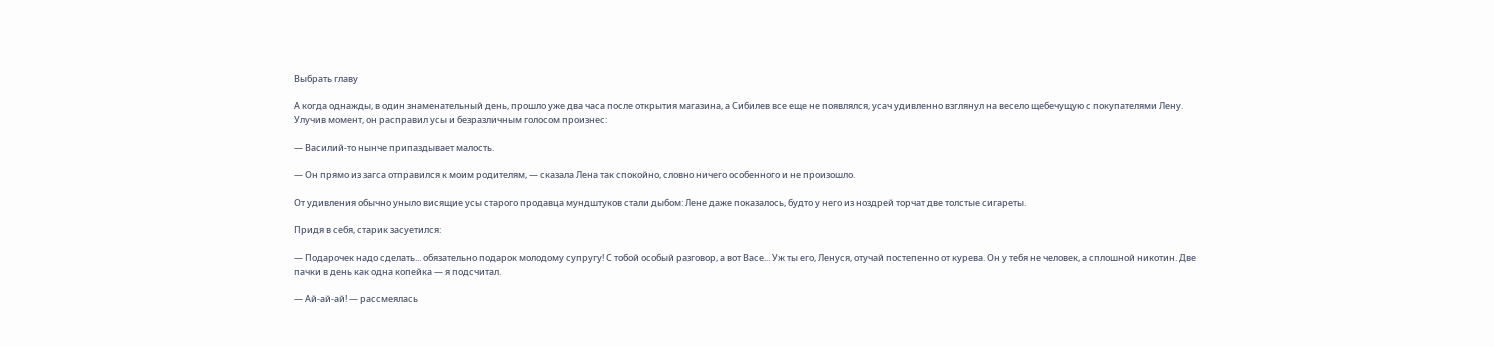Выбрать главу

А когда однажды, в один знаменательный день, прошло уже два часа после открытия магазина, а Сибилев все еще не появлялся, усач удивленно взглянул на весело щебечущую с покупателями Лену. Улучив момент, он расправил усы и безразличным голосом произнес:

— Василий-то нынче припаздывает малость.

— Он прямо из загса отправился к моим родителям, — сказала Лена так спокойно, словно ничего особенного и не произошло.

От удивления обычно уныло висящие усы старого продавца мундштуков стали дыбом: Лене даже показалось, будто у него из ноздрей торчат две толстые сигареты.

Придя в себя, старик засуетился:

— Подарочек надо сделать... обязательно подарок молодому супругу! С тобой особый разговор, а вот Васе... Уж ты его, Ленуся, отучай постепенно от курева. Он у тебя не человек, а сплошной никотин. Две пачки в день как одна копейка — я подсчитал.

— Ай-ай-ай! — рассмеялась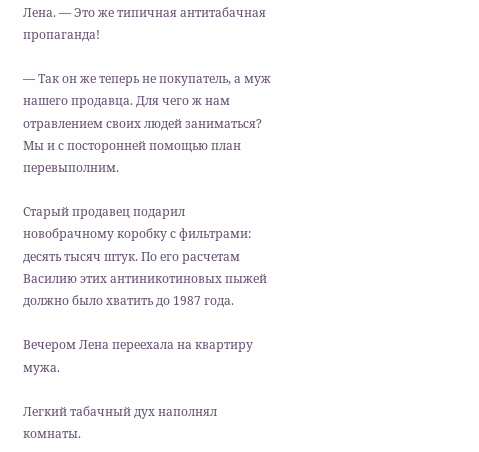Лена. — Это же типичная антитабачная пропаганда!

— Так он же теперь не покупатель, а муж нашего продавца. Для чего ж нам отравлением своих людей заниматься? Мы и с посторонней помощью план перевыполним.

Старый продавец подарил новобрачному коробку с фильтрами: десять тысяч штук. По его расчетам Василию этих антиникотиновых пыжей должно было хватить до 1987 года.

Вечером Лена переехала на квартиру мужа.

Легкий табачный дух наполнял комнаты.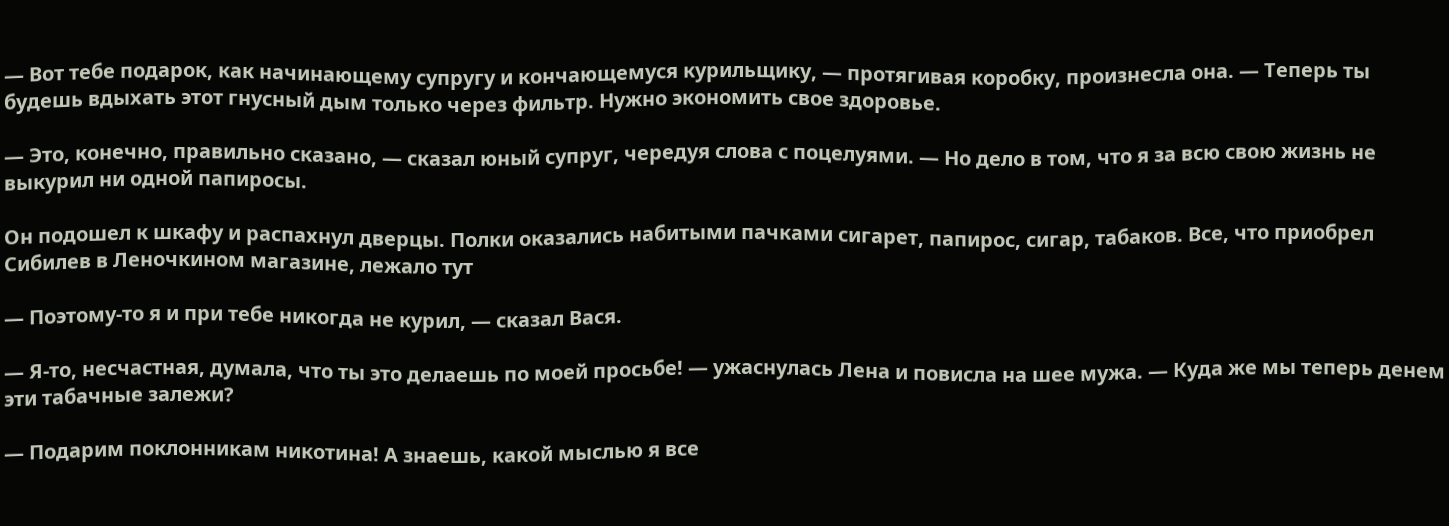— Вот тебе подарок, как начинающему супругу и кончающемуся курильщику, — протягивая коробку, произнесла она. — Теперь ты будешь вдыхать этот гнусный дым только через фильтр. Нужно экономить свое здоровье.

— Это, конечно, правильно сказано, — сказал юный супруг, чередуя слова с поцелуями. — Но дело в том, что я за всю свою жизнь не выкурил ни одной папиросы.

Он подошел к шкафу и распахнул дверцы. Полки оказались набитыми пачками сигарет, папирос, сигар, табаков. Все, что приобрел Сибилев в Леночкином магазине, лежало тут

— Поэтому-то я и при тебе никогда не курил, — сказал Вася.

— Я-то, несчастная, думала, что ты это делаешь по моей просьбе! — ужаснулась Лена и повисла на шее мужа. — Куда же мы теперь денем эти табачные залежи?

— Подарим поклонникам никотина! А знаешь, какой мыслью я все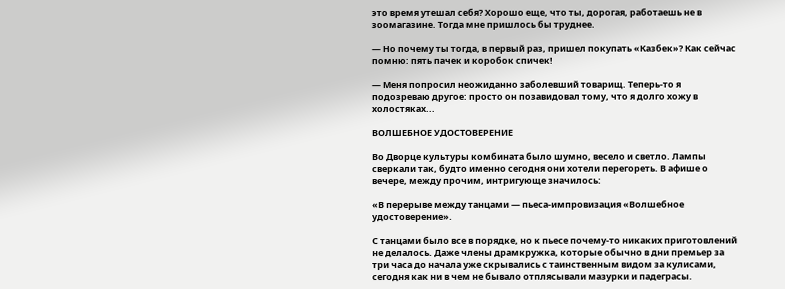это время утешал себя? Хорошо еще, что ты, дорогая, работаешь не в зоомагазине. Тогда мне пришлось бы труднее.

— Но почему ты тогда, в первый раз, пришел покупать «Казбек»? Как сейчас помню: пять пачек и коробок спичек!

— Меня попросил неожиданно заболевший товарищ. Теперь-то я подозреваю другое: просто он позавидовал тому, что я долго хожу в холостяках...

ВОЛШЕБНОЕ УДОСТОВЕРЕНИЕ

Во Дворце культуры комбината было шумно, весело и светло. Лампы сверкали так, будто именно сегодня они хотели перегореть. В афише о вечере, между прочим, интригующе значилось:

«В перерыве между танцами — пьеса-импровизация «Волшебное удостоверение».

С танцами было все в порядке, но к пьесе почему-то никаких приготовлений не делалось. Даже члены драмкружка, которые обычно в дни премьер за три часа до начала уже скрывались с таинственным видом за кулисами, сегодня как ни в чем не бывало отплясывали мазурки и падеграсы.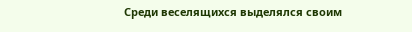Среди веселящихся выделялся своим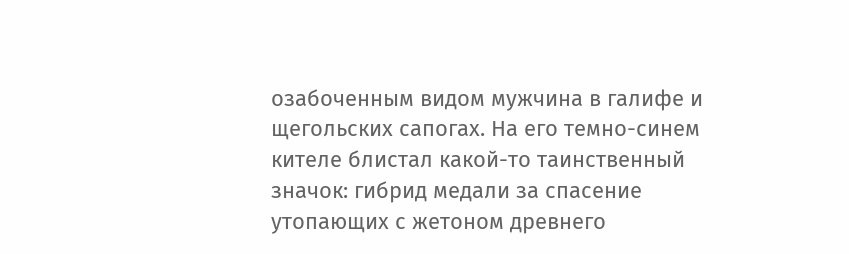озабоченным видом мужчина в галифе и щегольских сапогах. На его темно-синем кителе блистал какой-то таинственный значок: гибрид медали за спасение утопающих с жетоном древнего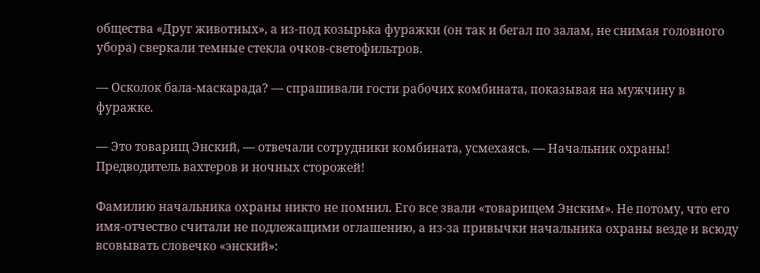общества «Друг животных», а из-под козырька фуражки (он так и бегал по залам, не снимая головного убора) сверкали темные стекла очков-светофильтров.

— Осколок бала-маскарада? — спрашивали гости рабочих комбината, показывая на мужчину в фуражке.

— Это товарищ Энский, — отвечали сотрудники комбината, усмехаясь. — Начальник охраны! Предводитель вахтеров и ночных сторожей!

Фамилию начальника охраны никто не помнил. Его все звали «товарищем Энским». Не потому, что его имя-отчество считали не подлежащими оглашению, а из-за привычки начальника охраны везде и всюду всовывать словечко «энский»: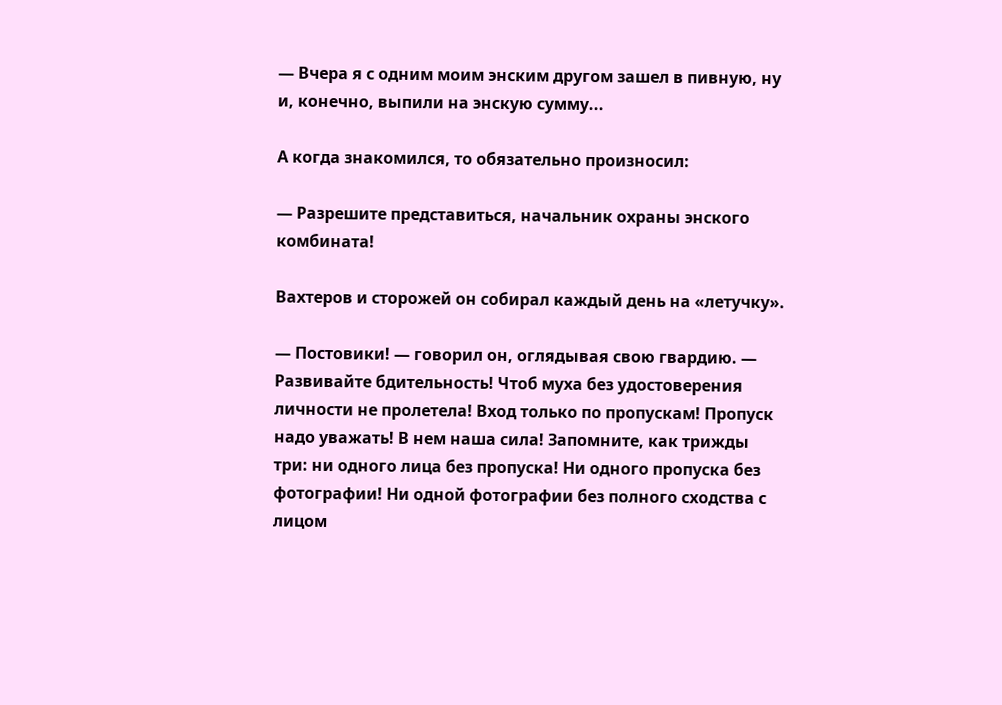— Вчера я с одним моим энским другом зашел в пивную, ну и, конечно, выпили на энскую сумму...

А когда знакомился, то обязательно произносил:

— Разрешите представиться, начальник охраны энского комбината!

Вахтеров и сторожей он собирал каждый день на «летучку».

— Постовики! — говорил он, оглядывая свою гвардию. — Развивайте бдительность! Чтоб муха без удостоверения личности не пролетела! Вход только по пропускам! Пропуск надо уважать! В нем наша сила! Запомните, как трижды три: ни одного лица без пропуска! Ни одного пропуска без фотографии! Ни одной фотографии без полного сходства с лицом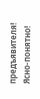предъявителя! Ясно-понятно!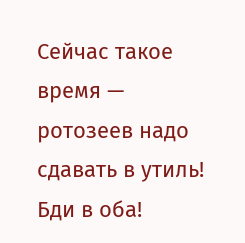Сейчас такое время — ротозеев надо сдавать в утиль! Бди в оба!